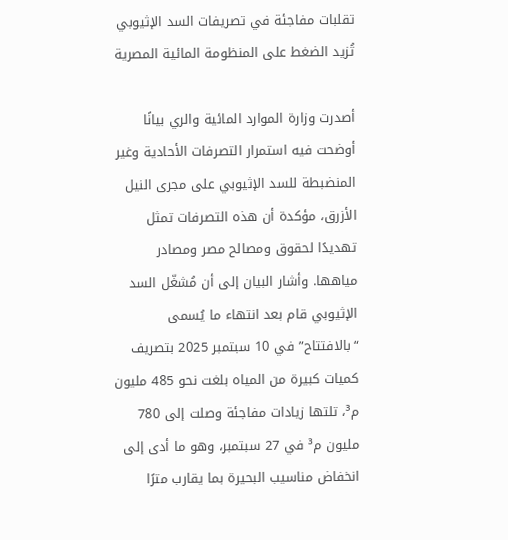تقلبات مفاجئة في تصريفات السد الإثيوبي تُزيد الضغط على المنظومة المائية المصرية

أصدرت وزارة الموارد المائية والري بيانًا أوضحت فيه استمرار التصرفات الأحادية وغير المنضبطة للسد الإثيوبي على مجرى النيل الأزرق، مؤكدة أن هذه التصرفات تمثل تهديدًا لحقوق ومصالح مصر ومصادر مياهها. وأشار البيان إلى أن مُشغّل السد الإثيوبي قام بعد انتهاء ما يُسمى “بالافتتاح” في 10 سبتمبر 2025 بتصريف كميات كبيرة من المياه بلغت نحو 485 مليون م³، تلتها زيادات مفاجئة وصلت إلى 780 مليون م³ في 27 سبتمبر، وهو ما أدى إلى انخفاض مناسيب البحيرة بما يقارب مترًا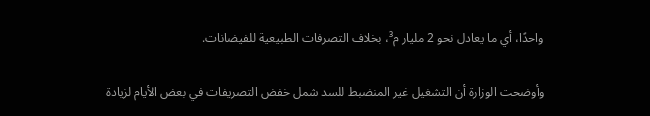واحدًا، أي ما يعادل نحو 2 مليار م³، بخلاف التصرفات الطبيعية للفيضانات.

وأوضحت الوزارة أن التشغيل غير المنضبط للسد شمل خفض التصريفات في بعض الأيام لزيادة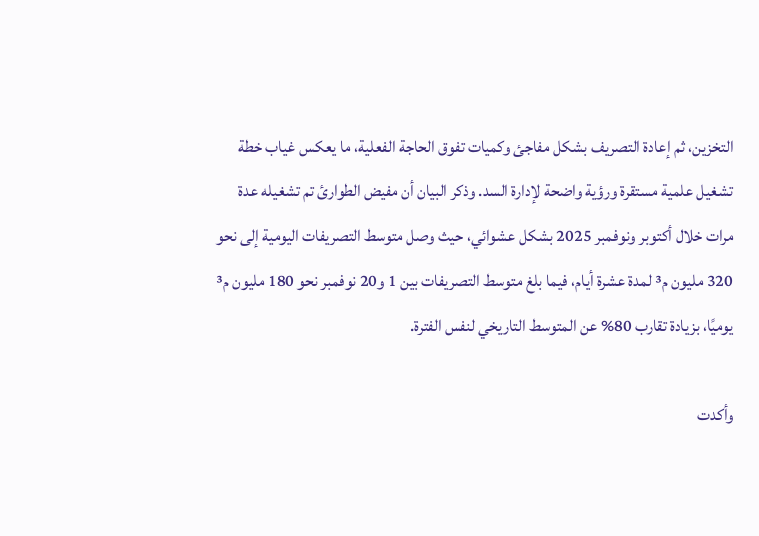التخزين، ثم إعادة التصريف بشكل مفاجئ وكميات تفوق الحاجة الفعلية، ما يعكس غياب خطة تشغيل علمية مستقرة ورؤية واضحة لإدارة السد. وذكر البيان أن مفيض الطوارئ تم تشغيله عدة مرات خلال أكتوبر ونوفمبر 2025 بشكل عشوائي، حيث وصل متوسط التصريفات اليومية إلى نحو 320 مليون م³ لمدة عشرة أيام، فيما بلغ متوسط التصريفات بين 1 و20 نوفمبر نحو 180 مليون م³ يوميًا، بزيادة تقارب 80% عن المتوسط التاريخي لنفس الفترة.

وأكدت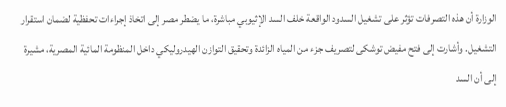الوزارة أن هذه التصرفات تؤثر على تشغيل السدود الواقعة خلف السد الإثيوبي مباشرة، ما يضطر مصر إلى اتخاذ إجراءات تحفظية لضمان استقرار التشغيل. وأشارت إلى فتح مفيض توشكى لتصريف جزء من المياه الزائدة وتحقيق التوازن الهيدروليكي داخل المنظومة المائية المصرية، مشيرة إلى أن السد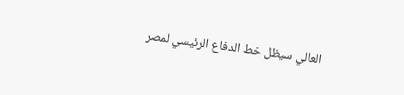العالي سيظل خط الدفاع الرئيسي لمصر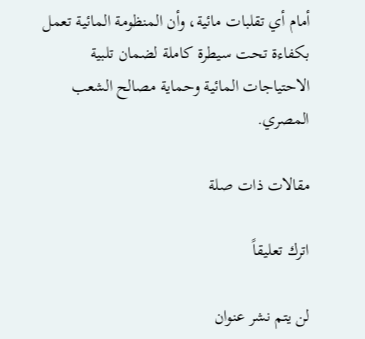أمام أي تقلبات مائية، وأن المنظومة المائية تعمل بكفاءة تحت سيطرة كاملة لضمان تلبية الاحتياجات المائية وحماية مصالح الشعب المصري.

مقالات ذات صلة

اترك تعليقاً

لن يتم نشر عنوان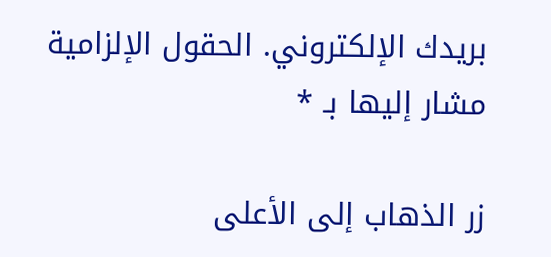بريدك الإلكتروني. الحقول الإلزامية مشار إليها بـ *

زر الذهاب إلى الأعلى